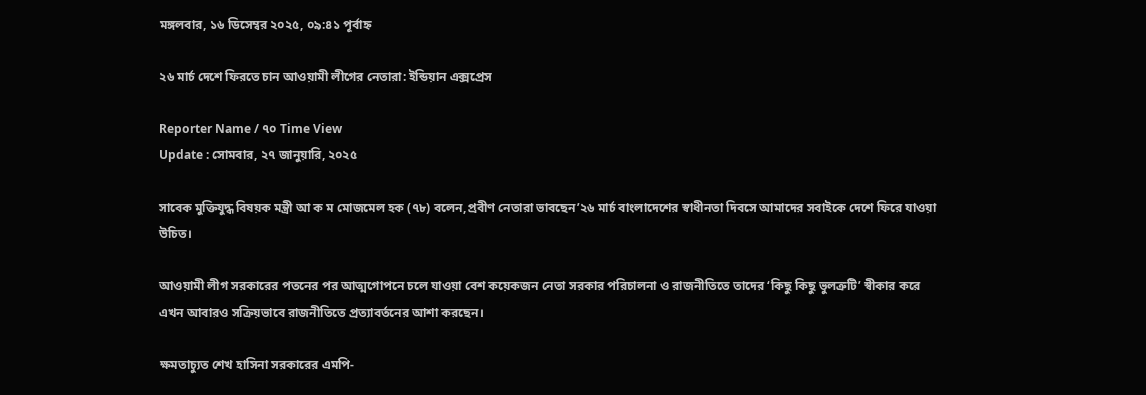মঙ্গলবার, ১৬ ডিসেম্বর ২০২৫, ০৯:৪১ পূর্বাহ্ন

২৬ মার্চ দেশে ফিরতে চান আওয়ামী লীগের নেতারা: ইন্ডিয়ান এক্সপ্রেস

Reporter Name / ৭০ Time View
Update : সোমবার, ২৭ জানুয়ারি, ২০২৫

সাবেক মুক্তিযুদ্ধ বিষয়ক মন্ত্রী আ ক ম মোজমেল হক (৭৮) বলেন,প্রবীণ নেতারা ভাবছেন’২৬ মার্চ বাংলাদেশের স্বাধীনতা দিবসে আমাদের সবাইকে দেশে ফিরে যাওয়া উচিত।

আওয়ামী লীগ সরকারের পতনের পর আত্মগোপনে চলে যাওয়া বেশ কয়েকজন নেতা সরকার পরিচালনা ও রাজনীতিতে তাদের ‘কিছু কিছু ভুলত্রুটি’ স্বীকার করে এখন আবারও সক্রিয়ভাবে রাজনীতিতে প্রত্যাবর্তনের আশা করছেন।

ক্ষমতাচ্যুত শেখ হাসিনা সরকারের এমপি-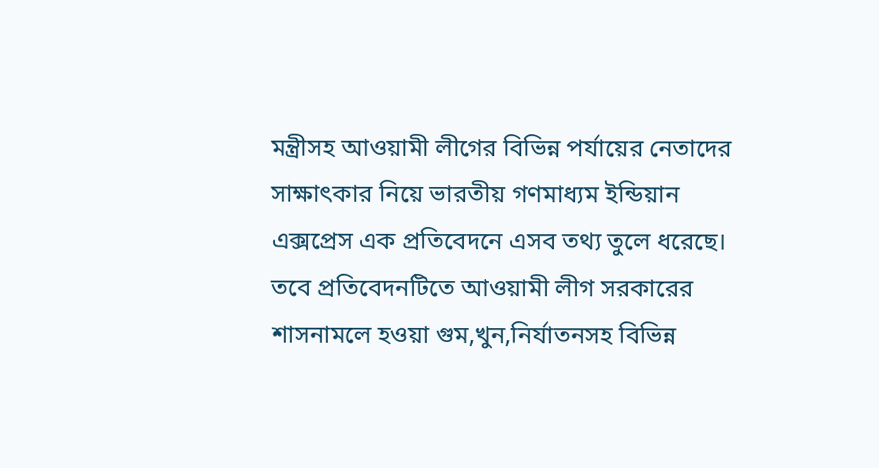মন্ত্রীসহ আওয়ামী লীগের বিভিন্ন পর্যায়ের নেতাদের সাক্ষাৎকার নিয়ে ভারতীয় গণমাধ্যম ইন্ডিয়ান এক্সপ্রেস এক প্রতিবেদনে এসব তথ্য তুলে ধরেছে। তবে প্রতিবেদনটিতে আওয়ামী লীগ সরকারের শাসনামলে হওয়া গুম,খুন,নির্যাতনসহ বিভিন্ন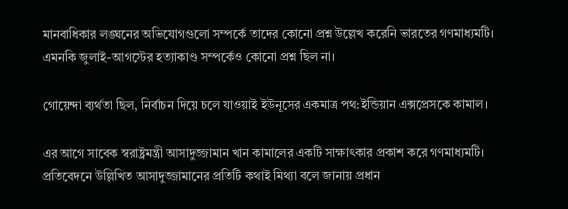মানবাধিকার লঙ্ঘনের অভিযোগগুলো সম্পর্কে তাদের কোনো প্রশ্ন উল্লেখ করেনি ভারতের গণমাধ্যমটি। এমনকি জুলাই-আগস্টের হত্যাকাণ্ড সম্পর্কেও কোনো প্রশ্ন ছিল না।

গোয়েন্দা ব্যর্থতা ছিল, নির্বাচন দিয়ে চলে যাওয়াই ইউনূসের একমাত্র পথ:ইন্ডিয়ান এক্সপ্রেসকে কামাল।

এর আগে সাবেক স্বরাষ্ট্রমন্ত্রী আসাদুজ্জামান খান কামালের একটি সাক্ষাৎকার প্রকাশ করে গণমাধ্যমটি। প্রতিবেদনে উল্লিখিত আসাদুজ্জামানের প্রতিটি কথাই মিথ্যা বলে জানায় প্রধান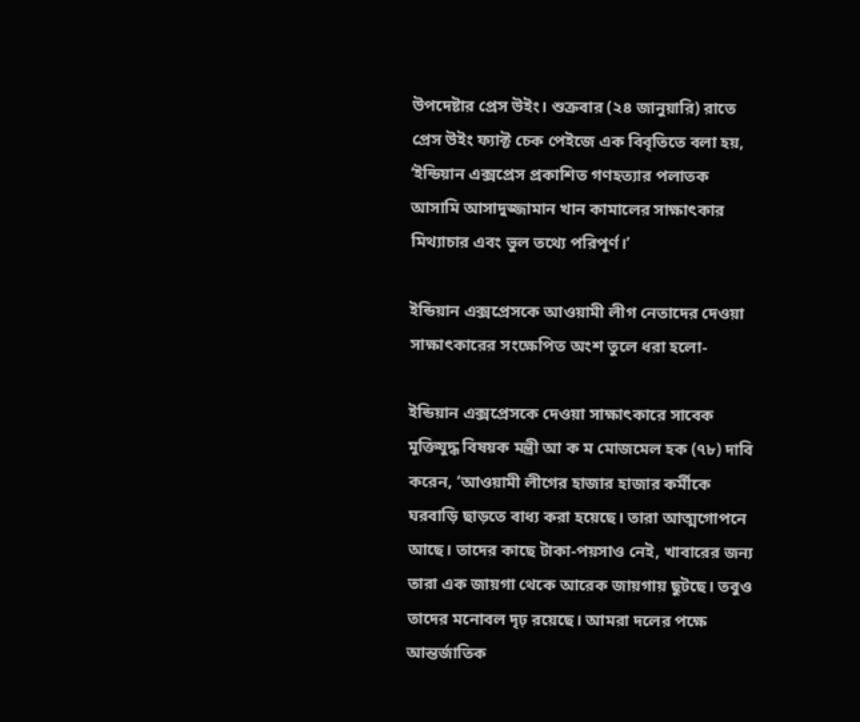উপদেষ্টার প্রেস উইং। শুক্রবার (২৪ জানুয়ারি) রাতে প্রেস উইং ফ্যাক্ট চেক পেইজে এক বিবৃতিতে বলা হয়, ‘ইন্ডিয়ান এক্সপ্রেস প্রকাশিত গণহত্যার পলাতক আসামি আসাদুজ্জামান খান কামালের সাক্ষাৎকার মিথ্যাচার এবং ভুল তথ্যে পরিপূর্ণ।’

ইন্ডিয়ান এক্সপ্রেসকে আওয়ামী লীগ নেতাদের দেওয়া সাক্ষাৎকারের সংক্ষেপিত অংশ তুলে ধরা হলো-

ইন্ডিয়ান এক্সপ্রেসকে দেওয়া সাক্ষাৎকারে সাবেক মুক্তিযুদ্ধ বিষয়ক মন্ত্রী আ ক ম মোজমেল হক (৭৮) দাবি করেন, ‘আওয়ামী লীগের হাজার হাজার কর্মীকে ঘরবাড়ি ছাড়তে বাধ্য করা হয়েছে। তারা আত্মগোপনে আছে। তাদের কাছে টাকা-পয়সাও নেই, খাবারের জন্য তারা এক জায়গা থেকে আরেক জায়গায় ছুটছে। তবুও তাদের মনোবল দৃঢ় রয়েছে। আমরা দলের পক্ষে আন্তর্জাতিক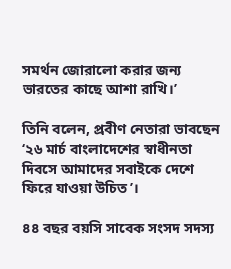সমর্থন জোরালো করার জন্য ভারতের কাছে আশা রাখি।’

তিনি বলেন, প্রবীণ নেতারা ভাবছেন ‘২৬ মার্চ বাংলাদেশের স্বাধীনতা দিবসে আমাদের সবাইকে দেশে ফিরে যাওয়া উচিত’।

৪৪ বছর বয়সি সাবেক সংসদ সদস্য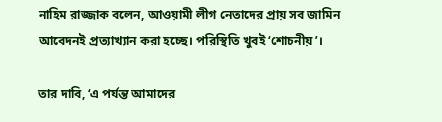নাহিম রাজ্জাক বলেন, আওয়ামী লীগ নেতাদের প্রায় সব জামিন আবেদনই প্রত্যাখ্যান করা হচ্ছে। পরিস্থিতি খুবই ‘শোচনীয়’।

তার দাবি, ‘এ পর্যন্ত আমাদের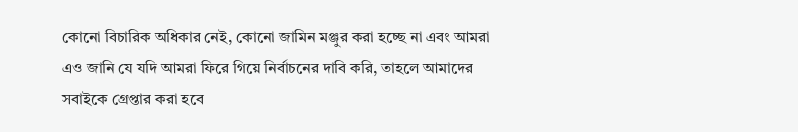কোনো বিচারিক অধিকার নেই, কোনো জামিন মঞ্জুর করা হচ্ছে না এবং আমরা এও জানি যে যদি আমরা ফিরে গিয়ে নির্বাচনের দাবি করি, তাহলে আমাদের সবাইকে গ্রেপ্তার করা হবে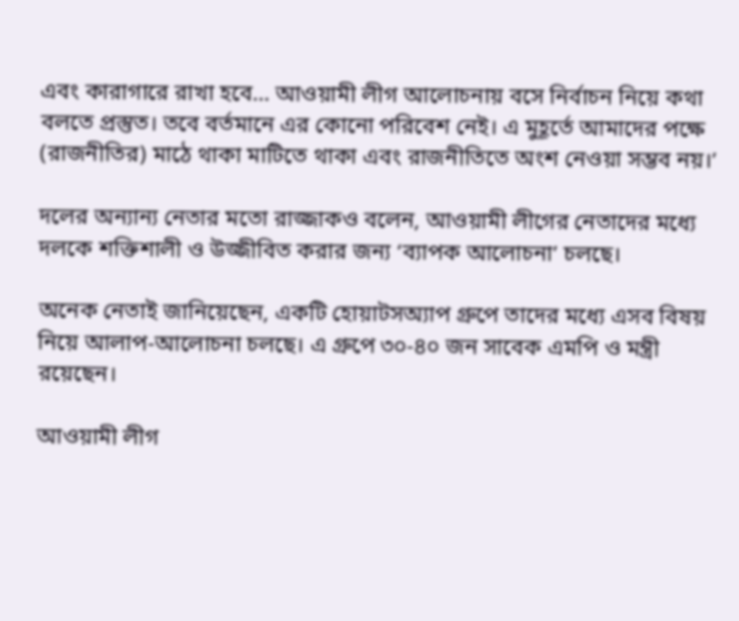এবং কারাগারে রাখা হবে… আওয়ামী লীগ আলোচনায় বসে নির্বাচন নিয়ে কথা বলতে প্রস্তুত। তবে বর্তমানে এর কোনো পরিবেশ নেই। এ মুহূর্তে আমাদের পক্ষে (রাজনীতির) মাঠে থাকা মাটিতে থাকা এবং রাজনীতিতে অংশ নেওয়া সম্ভব নয়।’

দলের অন্যান্য নেতার মতো রাজ্জাকও বলেন, আওয়ামী লীগের নেতাদের মধ্যে দলকে শক্তিশালী ও উজ্জীবিত করার জন্য ‘ব্যাপক আলোচনা’ চলছে।

অনেক নেতাই জানিয়েছেন, একটি হোয়াটসঅ্যাপ গ্রুপে তাদের মধ্যে এসব বিষয় নিয়ে আলাপ-আলোচনা চলছে। এ গ্রুপে ৩০-৪০ জন সাবেক এমপি ও মন্ত্রী রয়েছেন।

আওয়ামী লীগ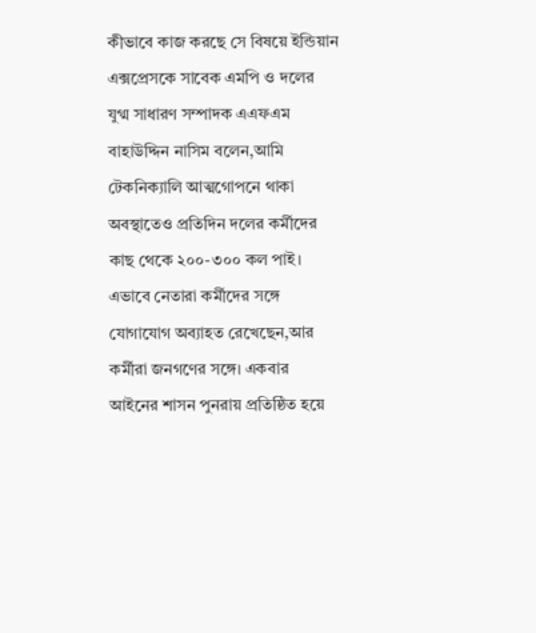কীভাবে কাজ করছে সে বিষয়ে ইন্ডিয়ান এক্সপ্রেসকে সাবেক এমপি ও দলের যুগ্ম সাধারণ সম্পাদক এএফএম বাহাউদ্দিন নাসিম বলেন,আমি টেকনিক্যালি আত্মগোপনে থাকা অবস্থাতেও প্রতিদিন দলের কর্মীদের কাছ থেকে ২০০-৩০০ কল পাই। এভাবে নেতারা কর্মীদের সঙ্গে যোগাযোগ অব্যাহত রেখেছেন,আর কর্মীরা জনগণের সঙ্গে। একবার আইনের শাসন পুনরায় প্রতিষ্ঠিত হয়ে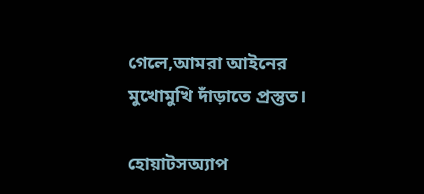গেলে,আমরা আইনের মুখোমুখি দাঁড়াতে প্রস্তুত।

হোয়াটসঅ্যাপ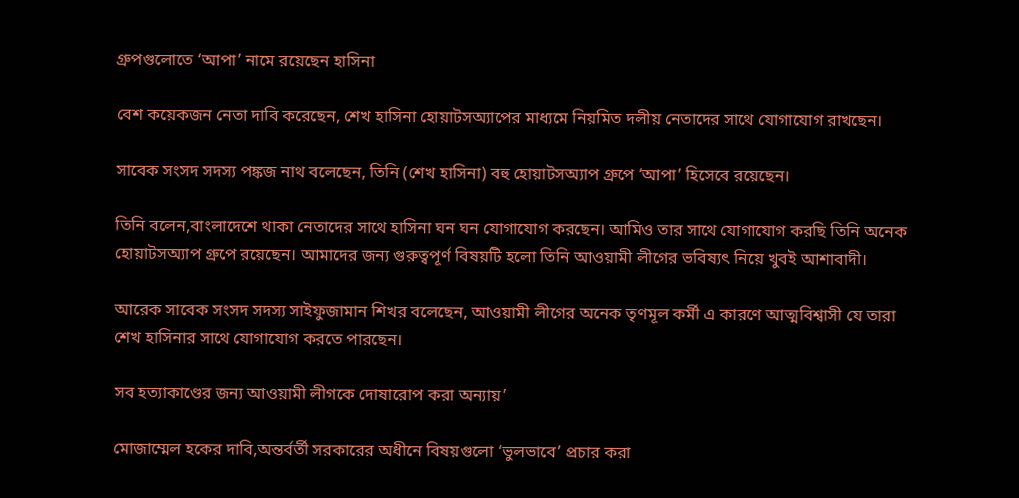গ্রুপগুলোতে ‘আপা’ নামে রয়েছেন হাসিনা

বেশ কয়েকজন নেতা দাবি করেছেন, শেখ হাসিনা হোয়াটসঅ্যাপের মাধ্যমে নিয়মিত দলীয় নেতাদের সাথে যোগাযোগ রাখছেন।

সাবেক সংসদ সদস্য পঙ্কজ নাথ বলেছেন, তিনি (শেখ হাসিনা) বহু হোয়াটসঅ্যাপ গ্রুপে ‘আপা’ হিসেবে রয়েছেন।

তিনি বলেন,বাংলাদেশে থাকা নেতাদের সাথে হাসিনা ঘন ঘন যোগাযোগ করছেন। আমিও তার সাথে যোগাযোগ করছি তিনি অনেক হোয়াটসঅ্যাপ গ্রুপে রয়েছেন। আমাদের জন্য গুরুত্বপূর্ণ বিষয়টি হলো তিনি আওয়ামী লীগের ভবিষ্যৎ নিয়ে খুবই আশাবাদী।

আরেক সাবেক সংসদ সদস্য সাইফুজামান শিখর বলেছেন, আওয়ামী লীগের অনেক তৃণমূল কর্মী এ কারণে আত্মবিশ্বাসী যে তারা শেখ হাসিনার সাথে যোগাযোগ করতে পারছেন।

সব হত্যাকাণ্ডের জন্য আওয়ামী লীগকে দোষারোপ করা অন্যায়’

মোজাম্মেল হকের দাবি,অন্তর্বর্তী সরকারের অধীনে বিষয়গুলো ‘ভুলভাবে’ প্রচার করা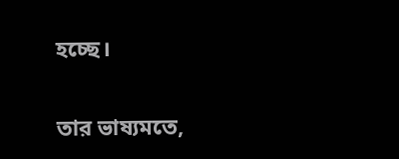হচ্ছে।

তার ভাষ্যমতে,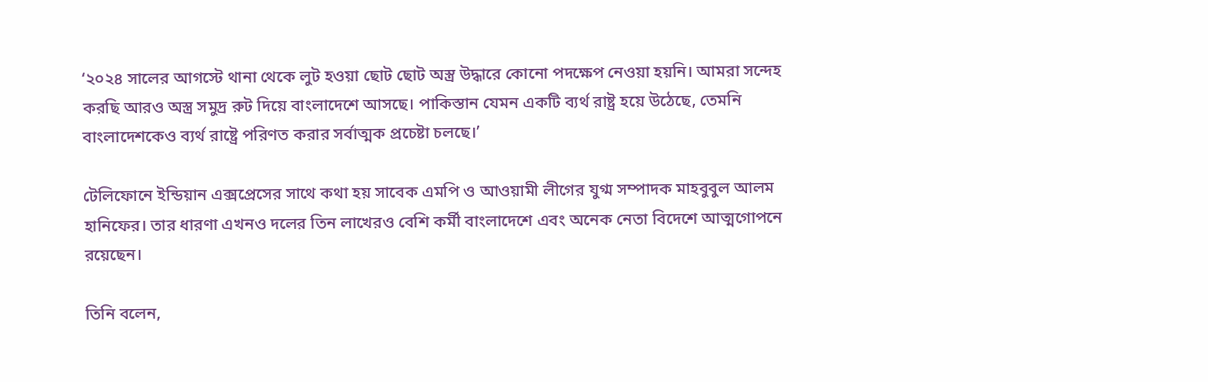‘২০২৪ সালের আগস্টে থানা থেকে লুট হওয়া ছোট ছোট অস্ত্র উদ্ধারে কোনো পদক্ষেপ নেওয়া হয়নি। আমরা সন্দেহ করছি আরও অস্ত্র সমুদ্র রুট দিয়ে বাংলাদেশে আসছে। পাকিস্তান যেমন একটি ব্যর্থ রাষ্ট্র হয়ে উঠেছে, তেমনি বাংলাদেশকেও ব্যর্থ রাষ্ট্রে পরিণত করার সর্বাত্মক প্রচেষ্টা চলছে।’

টেলিফোনে ইন্ডিয়ান এক্সপ্রেসের সাথে কথা হয় সাবেক এমপি ও আওয়ামী লীগের যুগ্ম সম্পাদক মাহবুবুল আলম হানিফের। তার ধারণা এখনও দলের তিন লাখেরও বেশি কর্মী বাংলাদেশে এবং অনেক নেতা বিদেশে আত্মগোপনে রয়েছেন।

তিনি বলেন,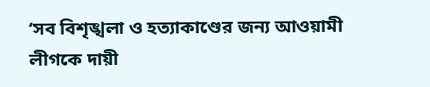‘সব বিশৃঙ্খলা ও হত্যাকাণ্ডের জন্য আওয়ামী লীগকে দায়ী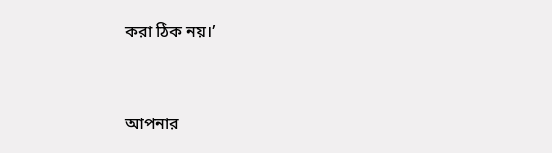করা ঠিক নয়।’


আপনার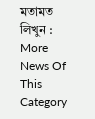মতামত লিখুন :
More News Of This Category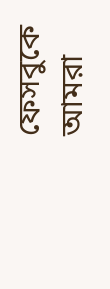ফেসবুকে আমরা